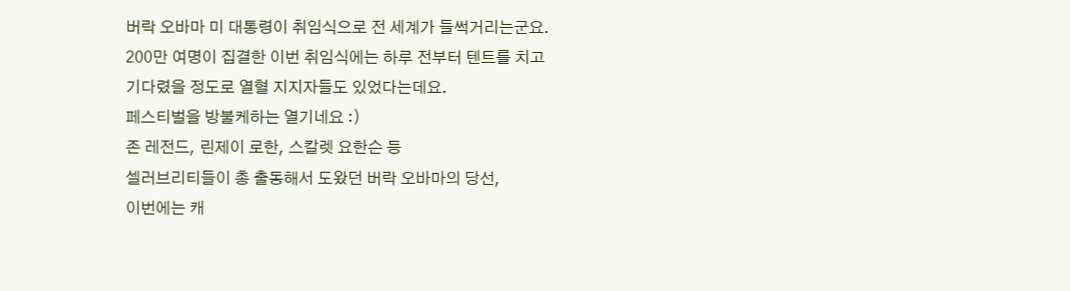버락 오바마 미 대통령이 취임식으로 전 세계가 들썩거리는군요.
200만 여명이 집결한 이번 취임식에는 하루 전부터 텐트를 치고
기다렸을 정도로 열혈 지지자들도 있었다는데요.
페스티벌을 방불케하는 열기네요 :)
존 레전드, 린제이 로한, 스칼렛 요한슨 등
셀러브리티들이 총 출동해서 도왔던 버락 오바마의 당선,
이번에는 캐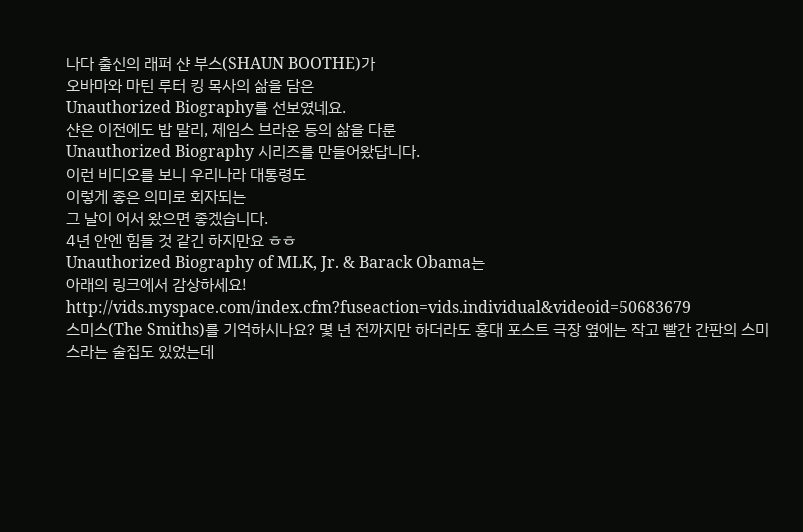나다 출신의 래퍼 샨 부스(SHAUN BOOTHE)가
오바마와 마틴 루터 킹 목사의 삶을 담은
Unauthorized Biography를 선보였네요.
샨은 이전에도 밥 말리, 제임스 브라운 등의 삶을 다룬
Unauthorized Biography 시리즈를 만들어왔답니다.
이런 비디오를 보니 우리나라 대통령도
이렇게 좋은 의미로 회자되는
그 날이 어서 왔으면 좋겠습니다.
4년 안엔 힘들 것 같긴 하지만요 ㅎㅎ
Unauthorized Biography of MLK, Jr. & Barack Obama는
아래의 링크에서 감상하세요!
http://vids.myspace.com/index.cfm?fuseaction=vids.individual&videoid=50683679
스미스(The Smiths)를 기억하시나요? 몇 년 전까지만 하더라도 홍대 포스트 극장 옆에는 작고 빨간 간판의 스미스라는 술집도 있었는데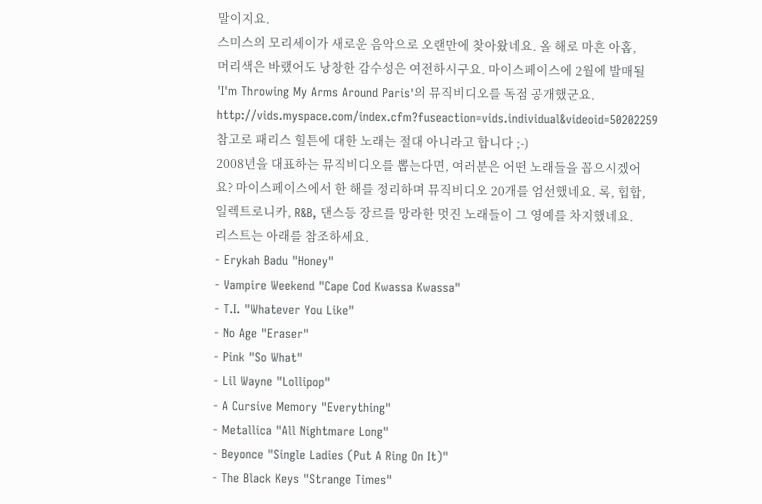말이지요.
스미스의 모리세이가 새로운 음악으로 오랜만에 찾아왔네요. 올 해로 마흔 아홉, 머리색은 바랬어도 낭창한 감수성은 여전하시구요. 마이스페이스에 2월에 발매될 'I'm Throwing My Arms Around Paris'의 뮤직비디오를 독점 공개했군요.
http://vids.myspace.com/index.cfm?fuseaction=vids.individual&videoid=50202259
참고로 패리스 힐튼에 대한 노래는 절대 아니라고 합니다 ;-)
2008년을 대표하는 뮤직비디오를 뽑는다면, 여러분은 어떤 노래들을 꼽으시겠어요? 마이스페이스에서 한 해를 정리하며 뮤직비디오 20개를 엄선했네요. 록, 힙합, 일렉트로니카, R&B, 댄스등 장르를 망라한 멋진 노래들이 그 영예를 차지했네요. 리스트는 아래를 참조하세요.
- Erykah Badu "Honey"
- Vampire Weekend "Cape Cod Kwassa Kwassa"
- T.I. "Whatever You Like"
- No Age "Eraser"
- Pink "So What"
- Lil Wayne "Lollipop"
- A Cursive Memory "Everything"
- Metallica "All Nightmare Long"
- Beyonce "Single Ladies (Put A Ring On It)"
- The Black Keys "Strange Times"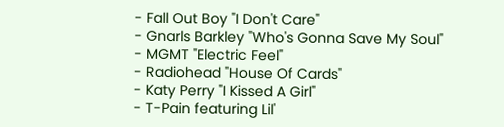- Fall Out Boy "I Don't Care"
- Gnarls Barkley "Who's Gonna Save My Soul"
- MGMT "Electric Feel"
- Radiohead "House Of Cards"
- Katy Perry "I Kissed A Girl"
- T-Pain featuring Lil'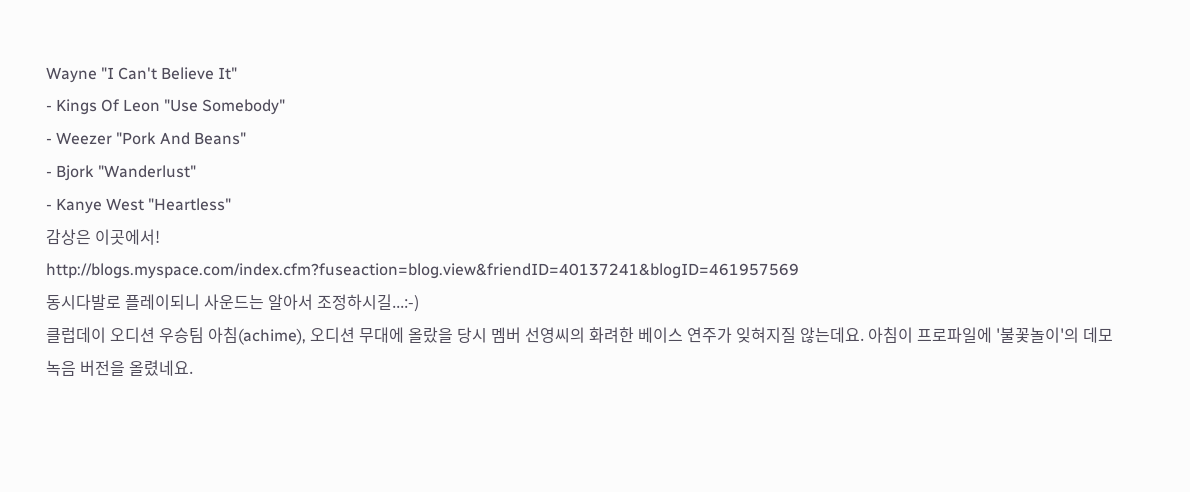Wayne "I Can't Believe It"
- Kings Of Leon "Use Somebody"
- Weezer "Pork And Beans"
- Bjork "Wanderlust"
- Kanye West "Heartless"
감상은 이곳에서!
http://blogs.myspace.com/index.cfm?fuseaction=blog.view&friendID=40137241&blogID=461957569
동시다발로 플레이되니 사운드는 알아서 조정하시길...:-)
클럽데이 오디션 우승팀 아침(achime), 오디션 무대에 올랐을 당시 멤버 선영씨의 화려한 베이스 연주가 잊혀지질 않는데요. 아침이 프로파일에 '불꽃놀이'의 데모 녹음 버전을 올렸네요.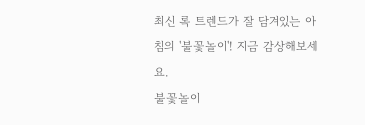최신 록 트렌드가 잘 담겨있는 아침의 '불꽃놀이'! 지금 감상해보세요.
불꽃놀이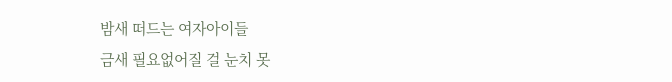밤새 떠드는 여자아이들
금새 필요없어질 걸 눈치 못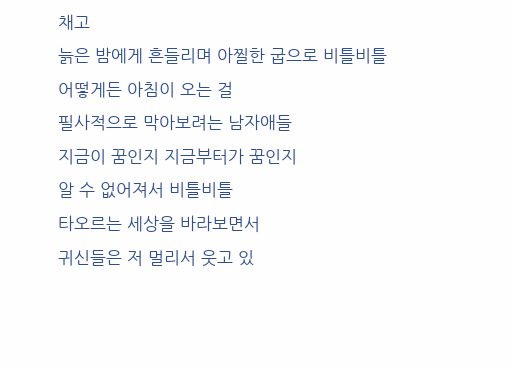채고
늙은 밤에게 흔들리며 아찔한 굽으로 비틀비틀
어떻게든 아침이 오는 걸
필사적으로 막아보려는 남자애들
지금이 꿈인지 지금부터가 꿈인지
알 수 없어져서 비틀비틀
타오르는 세상을 바라보면서
귀신들은 저 멀리서 웃고 있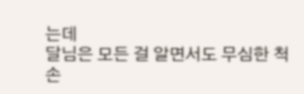는데
달님은 모든 걸 알면서도 무심한 척
손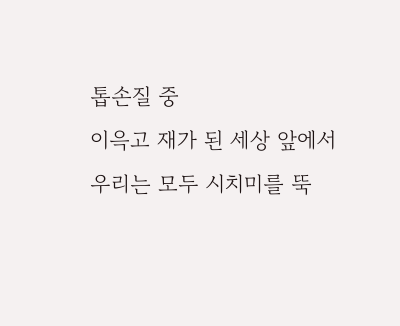톱손질 중
이윽고 재가 된 세상 앞에서
우리는 모두 시치미를 뚝